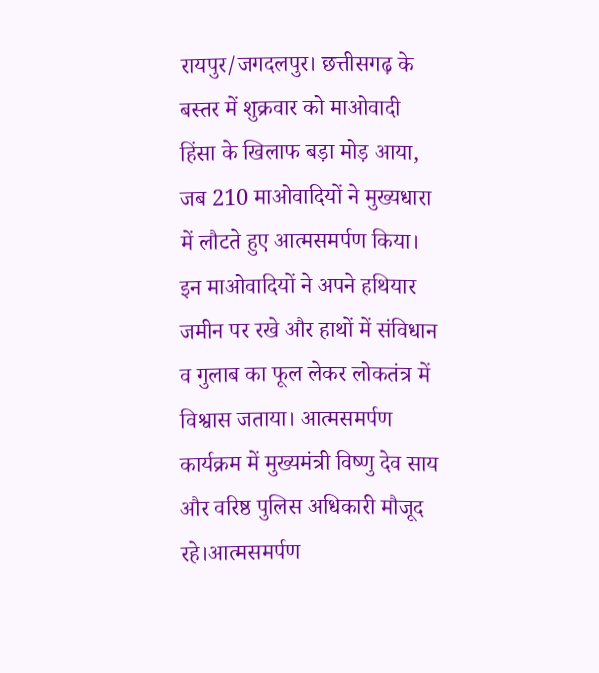रायपुर/जगदलपुर। छत्तीसगढ़ के बस्तर में शुक्रवार को माओवादी हिंसा के खिलाफ बड़ा मोड़ आया, जब 210 माओवादियों ने मुख्यधारा में लौटते हुए आत्मसमर्पण किया। इन माओवादियों ने अपने हथियार जमीन पर रखे और हाथों में संविधान व गुलाब का फूल लेकर लोकतंत्र में विश्वास जताया। आत्मसमर्पण कार्यक्रम में मुख्यमंत्री विष्णु देव साय और वरिष्ठ पुलिस अधिकारी मौजूद रहे।आत्मसमर्पण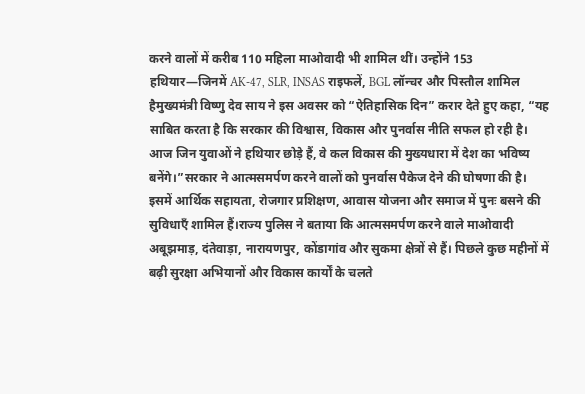करने वालों में करीब 110 महिला माओवादी भी शामिल थीं। उन्होंने 153 हथियार—जिनमें AK-47, SLR, INSAS राइफलें, BGL लॉन्चर और पिस्तौल शामिल हैमुख्यमंत्री विष्णु देव साय ने इस अवसर को “ऐतिहासिक दिन” करार देते हुए कहा, “यह साबित करता है कि सरकार की विश्वास, विकास और पुनर्वास नीति सफल हो रही है। आज जिन युवाओं ने हथियार छोड़े हैं, वे कल विकास की मुख्यधारा में देश का भविष्य बनेंगे।”सरकार ने आत्मसमर्पण करने वालों को पुनर्वास पैकेज देने की घोषणा की है। इसमें आर्थिक सहायता, रोजगार प्रशिक्षण, आवास योजना और समाज में पुनः बसने की सुविधाएँ शामिल हैं।राज्य पुलिस ने बताया कि आत्मसमर्पण करने वाले माओवादी अबूझमाड़, दंतेवाड़ा, नारायणपुर, कोंडागांव और सुकमा क्षेत्रों से हैं। पिछले कुछ महीनों में बढ़ी सुरक्षा अभियानों और विकास कार्यों के चलते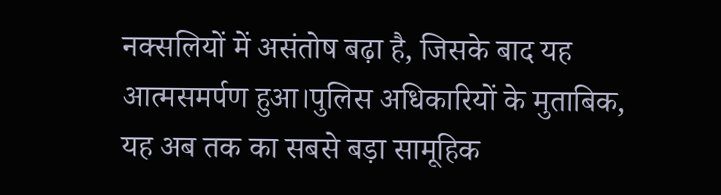नक्सलियों में असंतोष बढ़ा है, जिसके बाद यह आत्मसमर्पण हुआ।पुलिस अधिकारियों के मुताबिक, यह अब तक का सबसे बड़ा सामूहिक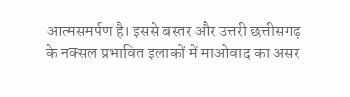आत्मसमर्पण है। इससे बस्तर और उत्तरी छत्तीसगढ़ के नक्सल प्रभावित इलाकों में माओवाद का असर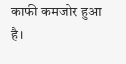काफी कमजोर हुआ है।